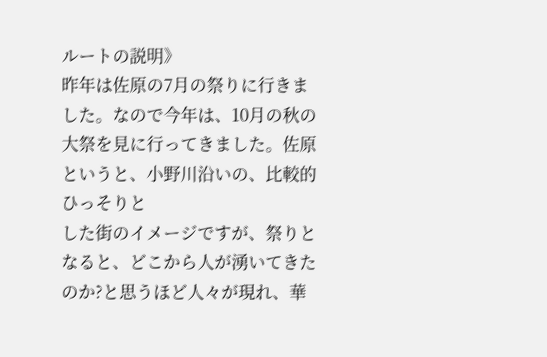ルートの説明》
昨年は佐原の7月の祭りに行きました。なので今年は、10月の秋の大祭を見に行ってきました。佐原というと、小野川沿いの、比較的ひっそりと
した街のイメージですが、祭りとなると、どこから人が湧いてきたのか?と思うほど人々が現れ、華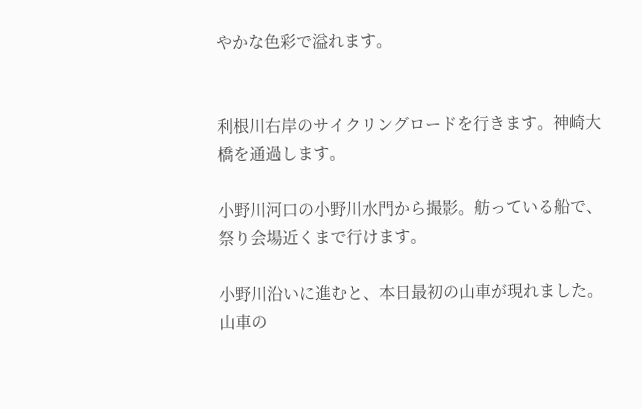やかな色彩で溢れます。


利根川右岸のサイクリングロードを行きます。神崎大橋を通過します。

小野川河口の小野川水門から撮影。舫っている船で、祭り会場近くまで行けます。

小野川沿いに進むと、本日最初の山車が現れました。山車の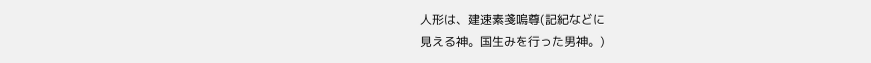人形は、建速素戔嗚尊(記紀などに
見える神。国生みを行った男神。)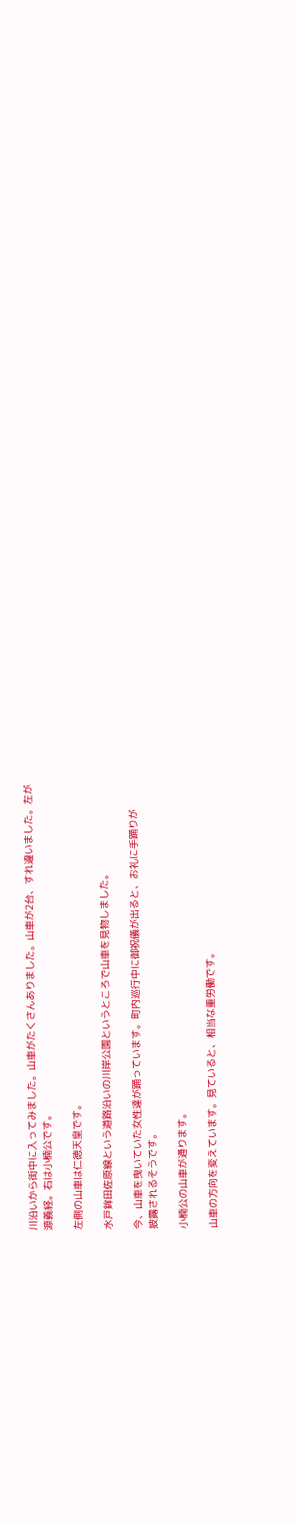川沿いから街中に入ってみました。山車がたくさんありました。山車が2台、すれ違いました。左が
源義経。右は小楠公です。

左側の山車は仁徳天皇です。

水戸鉾田佐原線という道路沿いの川岸公園というところで山車を見物しました。

今、山車を曳いていた女性達が踊っています。町内巡行中に御祝儀が出ると、お礼に手踊りが
披露されるそうです。

小楠公の山車が通ります。

山車の方向を変えています。見ていると、相当な重労働です。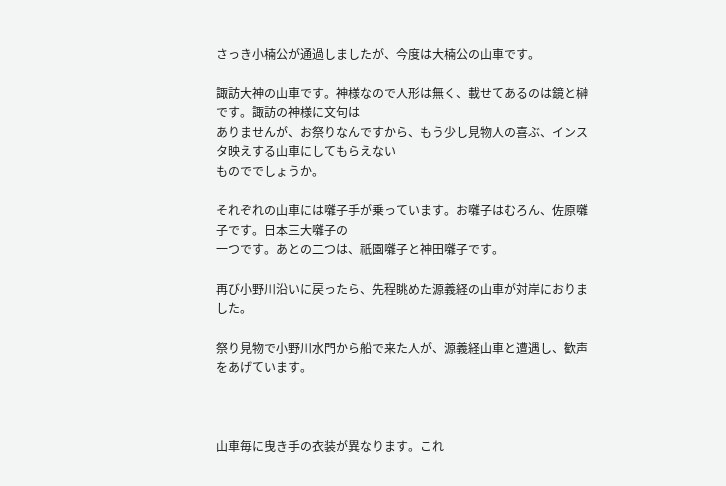さっき小楠公が通過しましたが、今度は大楠公の山車です。

諏訪大神の山車です。神様なので人形は無く、載せてあるのは鏡と榊です。諏訪の神様に文句は
ありませんが、お祭りなんですから、もう少し見物人の喜ぶ、インスタ映えする山車にしてもらえない
ものででしょうか。

それぞれの山車には囃子手が乗っています。お囃子はむろん、佐原囃子です。日本三大囃子の
一つです。あとの二つは、祇園囃子と神田囃子です。

再び小野川沿いに戻ったら、先程眺めた源義経の山車が対岸におりました。

祭り見物で小野川水門から船で来た人が、源義経山車と遭遇し、歓声をあげています。



山車毎に曳き手の衣装が異なります。これ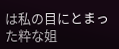は私の目にとまった粋な姐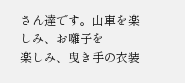さん達です。山車を楽しみ、お囃子を
楽しみ、曳き手の衣装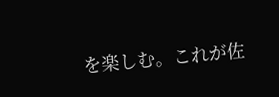を楽しむ。これが佐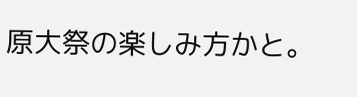原大祭の楽しみ方かと。